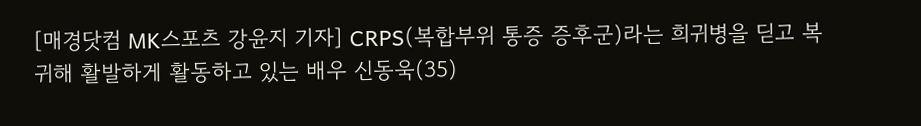[매경닷컴 MK스포츠 강윤지 기자] CRPS(복합부위 통증 증후군)라는 희귀병을 딛고 복귀해 활발하게 활동하고 있는 배우 신동욱(35)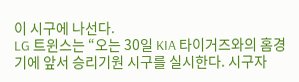이 시구에 나선다.
LG 트윈스는 “오는 30일 KIA 타이거즈와의 홈경기에 앞서 승리기원 시구를 실시한다. 시구자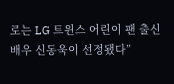로는 LG 트윈스 어린이 팬 출신 배우 신동욱이 선정됐다”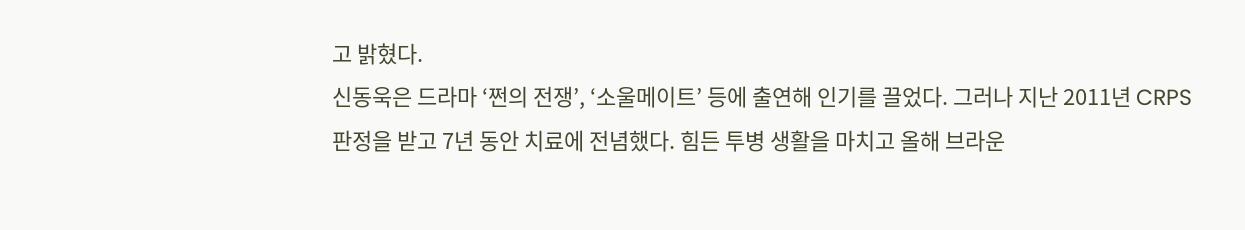고 밝혔다.
신동욱은 드라마 ‘쩐의 전쟁’, ‘소울메이트’ 등에 출연해 인기를 끌었다. 그러나 지난 2011년 CRPS 판정을 받고 7년 동안 치료에 전념했다. 힘든 투병 생활을 마치고 올해 브라운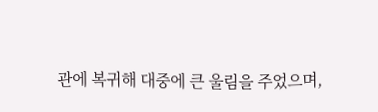관에 복귀해 대중에 큰 울림을 주었으며,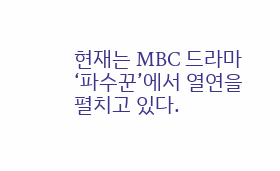현재는 MBC 드라마 ‘파수꾼’에서 열연을 펼치고 있다.